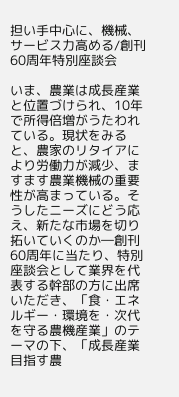担い手中心に、機械、サービス力高める/創刊60周年特別座談会

いま、農業は成長産業と位置づけられ、10年で所得倍増がうたわれている。現状をみると、農家のリタイアにより労働力が減少、ますます農業機械の重要性が高まっている。そうしたニーズにどう応え、新たな市場を切り拓いていくのか―創刊60周年に当たり、特別座談会として業界を代表する幹部の方に出席いただき、「食・エネルギー・環境を・次代を守る農機産業」のテーマの下、「成長産業目指す農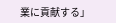業に貢献する」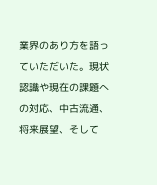業界のあり方を語っていただいた。現状認識や現在の課題への対応、中古流通、将来展望、そして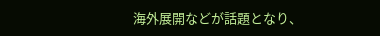海外展開などが話題となり、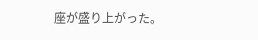座が盛り上がった。